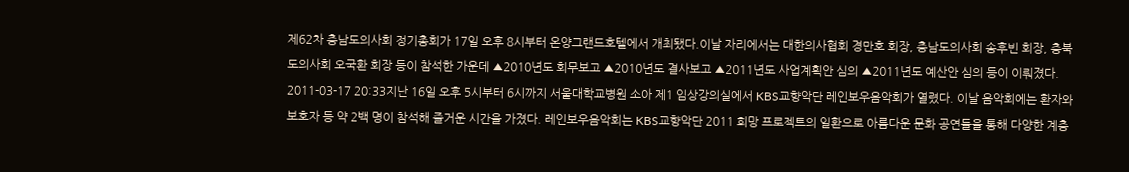제62차 충남도의사회 정기총회가 17일 오후 8시부터 온양그랜드호텔에서 개최됐다.이날 자리에서는 대한의사협회 경만호 회장, 충남도의사회 송후빈 회장, 충북도의사회 오국환 회장 등이 참석한 가운데 ▲2010년도 회무보고 ▲2010년도 결사보고 ▲2011년도 사업계획안 심의 ▲2011년도 예산안 심의 등이 이뤄졌다.
2011-03-17 20:33지난 16일 오후 5시부터 6시까지 서울대학교병원 소아 제1 임상강의실에서 KBS교향악단 레인보우음악회가 열렸다. 이날 음악회에는 환자와 보호자 등 약 2백 명이 참석해 즐거운 시간을 가졌다. 레인보우음악회는 KBS교향악단 2011 희망 프로젝트의 일환으로 아름다운 문화 공연들을 통해 다양한 계층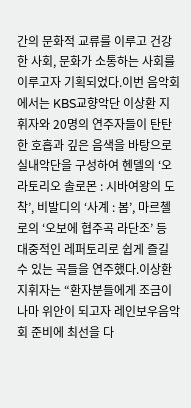간의 문화적 교류를 이루고 건강한 사회, 문화가 소통하는 사회를 이루고자 기획되었다.이번 음악회에서는 KBS교향악단 이상환 지휘자와 20명의 연주자들이 탄탄한 호흡과 깊은 음색을 바탕으로 실내악단을 구성하여 헨델의 ‘오라토리오 솔로몬 : 시바여왕의 도착’, 비발디의 ‘사계 : 봄’, 마르첼로의 ‘오보에 협주곡 라단조’ 등 대중적인 레퍼토리로 쉽게 즐길 수 있는 곡들을 연주했다.이상환 지휘자는 “환자분들에게 조금이나마 위안이 되고자 레인보우음악회 준비에 최선을 다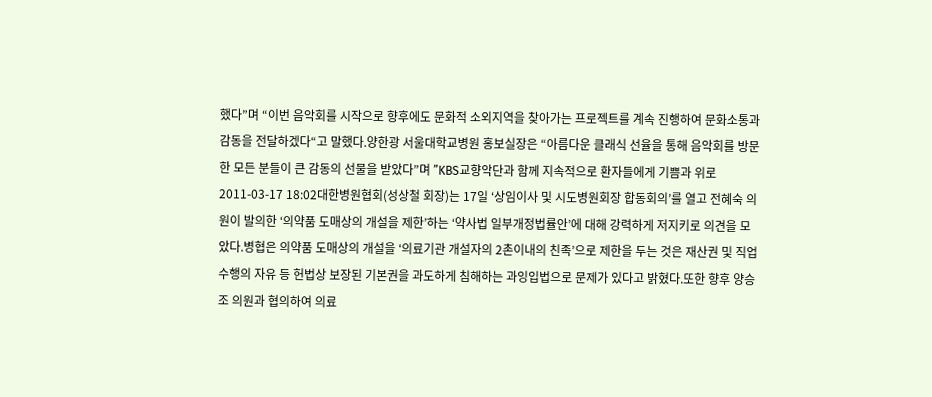했다”며 “이번 음악회를 시작으로 향후에도 문화적 소외지역을 찾아가는 프로젝트를 계속 진행하여 문화소통과 감동을 전달하겠다“고 말했다.양한광 서울대학교병원 홍보실장은 “아름다운 클래식 선율을 통해 음악회를 방문한 모든 분들이 큰 감동의 선물을 받았다”며 ”KBS교향악단과 함께 지속적으로 환자들에게 기쁨과 위로
2011-03-17 18:02대한병원협회(성상철 회장)는 17일 ‘상임이사 및 시도병원회장 합동회의’를 열고 전혜숙 의원이 발의한 ‘의약품 도매상의 개설을 제한’하는 ‘약사법 일부개정법률안’에 대해 강력하게 저지키로 의견을 모았다.병협은 의약품 도매상의 개설을 ‘의료기관 개설자의 2촌이내의 친족’으로 제한을 두는 것은 재산권 및 직업수행의 자유 등 헌법상 보장된 기본권을 과도하게 침해하는 과잉입법으로 문제가 있다고 밝혔다.또한 향후 양승조 의원과 협의하여 의료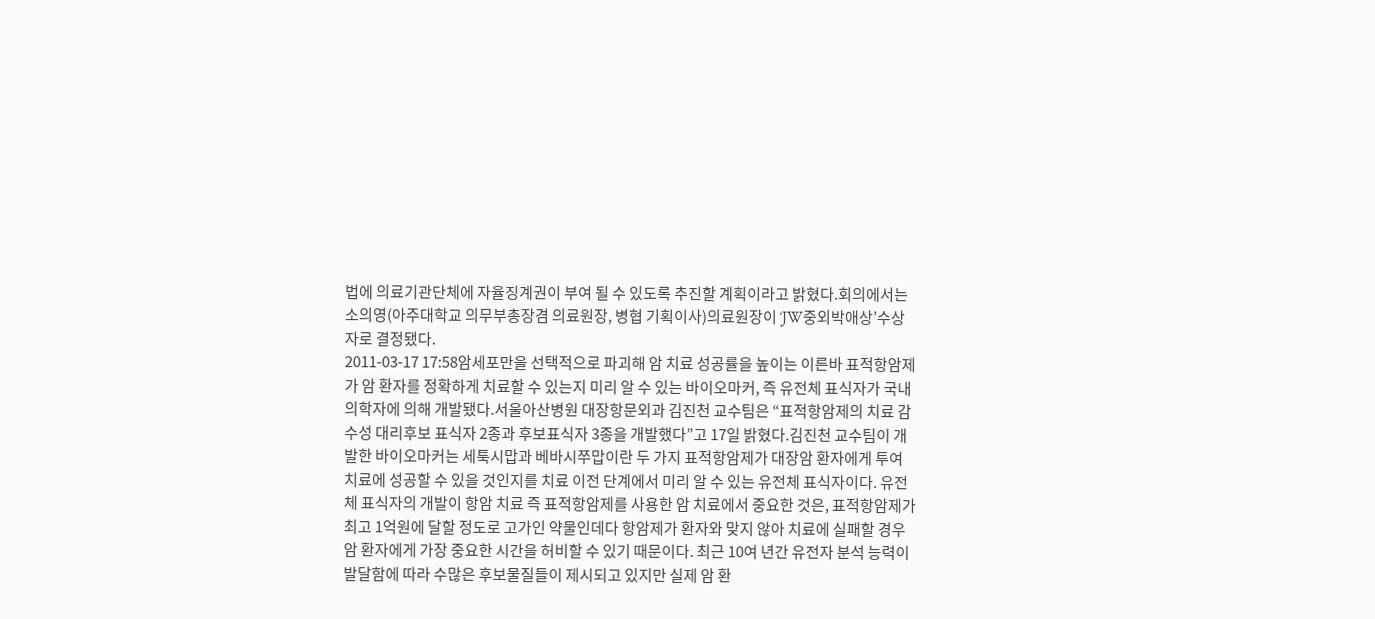법에 의료기관단체에 자율징계권이 부여 될 수 있도록 추진할 계획이라고 밝혔다.회의에서는 소의영(아주대학교 의무부총장겸 의료원장, 병협 기획이사)의료원장이 ‘JW중외박애상’수상자로 결정됐다.
2011-03-17 17:58암세포만을 선택적으로 파괴해 암 치료 성공률을 높이는 이른바 표적항암제가 암 환자를 정확하게 치료할 수 있는지 미리 알 수 있는 바이오마커, 즉 유전체 표식자가 국내 의학자에 의해 개발됐다.서울아산병원 대장항문외과 김진천 교수팀은 “표적항암제의 치료 감수성 대리후보 표식자 2종과 후보표식자 3종을 개발했다”고 17일 밝혔다.김진천 교수팀이 개발한 바이오마커는 세툭시맙과 베바시쭈맙이란 두 가지 표적항암제가 대장암 환자에게 투여 치료에 성공할 수 있을 것인지를 치료 이전 단계에서 미리 알 수 있는 유전체 표식자이다. 유전체 표식자의 개발이 항암 치료 즉 표적항암제를 사용한 암 치료에서 중요한 것은, 표적항암제가 최고 1억원에 달할 정도로 고가인 약물인데다 항암제가 환자와 맞지 않아 치료에 실패할 경우 암 환자에게 가장 중요한 시간을 허비할 수 있기 때문이다. 최근 10여 년간 유전자 분석 능력이 발달함에 따라 수많은 후보물질들이 제시되고 있지만 실제 암 환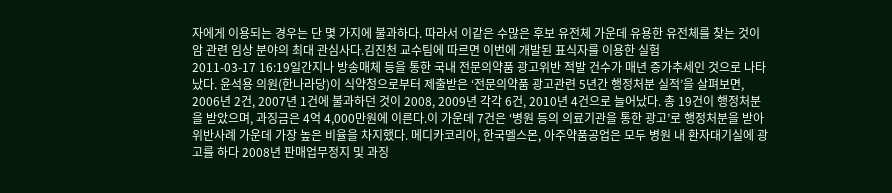자에게 이용되는 경우는 단 몇 가지에 불과하다. 따라서 이같은 수많은 후보 유전체 가운데 유용한 유전체를 찾는 것이 암 관련 임상 분야의 최대 관심사다.김진천 교수팀에 따르면 이번에 개발된 표식자를 이용한 실험
2011-03-17 16:19일간지나 방송매체 등을 통한 국내 전문의약품 광고위반 적발 건수가 매년 증가추세인 것으로 나타났다. 윤석용 의원(한나라당)이 식약청으로부터 제출받은 ‘전문의약품 광고관련 5년간 행정처분 실적’을 살펴보면, 2006년 2건, 2007년 1건에 불과하던 것이 2008, 2009년 각각 6건, 2010년 4건으로 늘어났다. 총 19건이 행정처분을 받았으며, 과징금은 4억 4,000만원에 이른다.이 가운데 7건은 ‘병원 등의 의료기관을 통한 광고’로 행정처분을 받아 위반사례 가운데 가장 높은 비율을 차지했다. 메디카코리아, 한국멜스몬, 아주약품공업은 모두 병원 내 환자대기실에 광고를 하다 2008년 판매업무정지 및 과징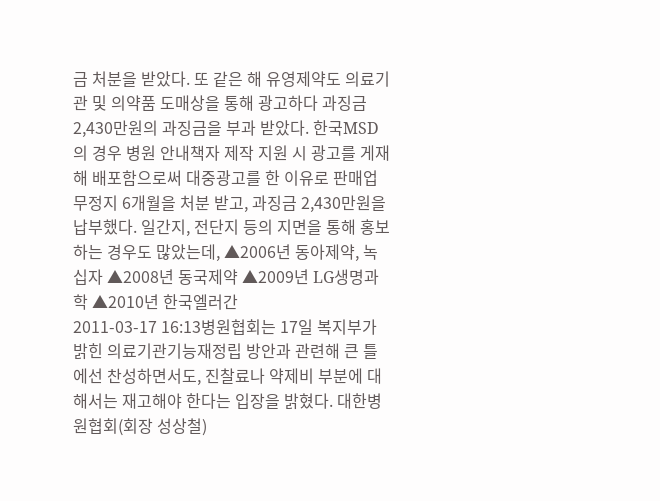금 처분을 받았다. 또 같은 해 유영제약도 의료기관 및 의약품 도매상을 통해 광고하다 과징금 2,430만원의 과징금을 부과 받았다. 한국MSD의 경우 병원 안내책자 제작 지원 시 광고를 게재해 배포함으로써 대중광고를 한 이유로 판매업무정지 6개월을 처분 받고, 과징금 2,430만원을 납부했다. 일간지, 전단지 등의 지면을 통해 홍보하는 경우도 많았는데, ▲2006년 동아제약, 녹십자 ▲2008년 동국제약 ▲2009년 LG생명과학 ▲2010년 한국엘러간
2011-03-17 16:13병원협회는 17일 복지부가 밝힌 의료기관기능재정립 방안과 관련해 큰 틀에선 찬성하면서도, 진찰료나 약제비 부분에 대해서는 재고해야 한다는 입장을 밝혔다. 대한병원협회(회장 성상철)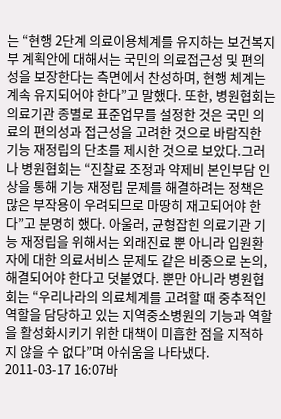는 “현행 2단계 의료이용체계를 유지하는 보건복지부 계획안에 대해서는 국민의 의료접근성 및 편의성을 보장한다는 측면에서 찬성하며, 현행 체계는 계속 유지되어야 한다”고 말했다. 또한, 병원협회는 의료기관 종별로 표준업무를 설정한 것은 국민 의료의 편의성과 접근성을 고려한 것으로 바람직한 기능 재정립의 단초를 제시한 것으로 보았다.그러나 병원협회는 “진찰료 조정과 약제비 본인부담 인상을 통해 기능 재정립 문제를 해결하려는 정책은 많은 부작용이 우려되므로 마땅히 재고되어야 한다”고 분명히 했다. 아울러, 균형잡힌 의료기관 기능 재정립을 위해서는 외래진료 뿐 아니라 입원환자에 대한 의료서비스 문제도 같은 비중으로 논의, 해결되어야 한다고 덧붙였다. 뿐만 아니라 병원협회는 “우리나라의 의료체계를 고려할 때 중추적인 역할을 담당하고 있는 지역중소병원의 기능과 역할을 활성화시키기 위한 대책이 미흡한 점을 지적하지 않을 수 없다”며 아쉬움을 나타냈다.
2011-03-17 16:07바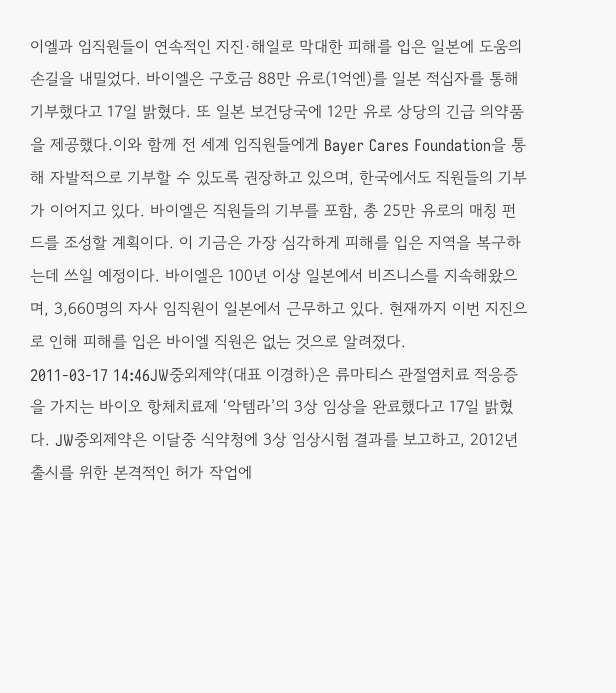이엘과 임직원들이 연속적인 지진∙해일로 막대한 피해를 입은 일본에 도움의 손길을 내밀었다. 바이엘은 구호금 88만 유로(1억엔)를 일본 적십자를 통해 기부했다고 17일 밝혔다. 또 일본 보건당국에 12만 유로 상당의 긴급 의약품을 제공했다.이와 함께 전 세계 임직원들에게 Bayer Cares Foundation을 통해 자발적으로 기부할 수 있도록 권장하고 있으며, 한국에서도 직원들의 기부가 이어지고 있다. 바이엘은 직원들의 기부를 포함, 총 25만 유로의 매칭 펀드를 조성할 계획이다. 이 기금은 가장 심각하게 피해를 입은 지역을 복구하는데 쓰일 예정이다. 바이엘은 100년 이상 일본에서 비즈니스를 지속해왔으며, 3,660명의 자사 임직원이 일본에서 근무하고 있다. 현재까지 이번 지진으로 인해 피해를 입은 바이엘 직원은 없는 것으로 알려졌다.
2011-03-17 14:46JW중외제약(대표 이경하)은 류마티스 관절염치료 적응증을 가지는 바이오 항체치료제 ‘악템라’의 3상 임상을 완료했다고 17일 밝혔다. JW중외제약은 이달중 식약청에 3상 임상시험 결과를 보고하고, 2012년 출시를 위한 본격적인 허가 작업에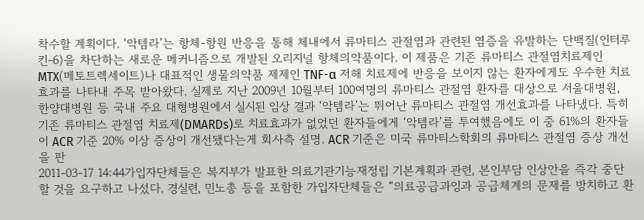착수할 계획이다. ‘악템라’는 항체-항원 반응을 통해 체내에서 류마티스 관절염과 관련된 염증을 유발하는 단백질(인터루킨-6)을 차단하는 새로운 메커니즘으로 개발된 오리지널 항체의약품이다. 이 제품은 기존 류마티스 관절염치료제인 MTX(메토트렉세이트)나 대표적인 생물의약품 제제인 TNF-α 저해 치료제에 반응을 보이지 않는 환자에게도 우수한 치료효과를 나타내 주목 받아왔다. 실제로 지난 2009년 10월부터 100여명의 류마티스 관절염 환자를 대상으로 서울대병원, 한양대병원 등 국내 주요 대형병원에서 실시된 임상 결과 ‘악템라’는 뛰어난 류마티스 관절염 개선효과를 나타냈다. 특히 기존 류마티스 관절염 치료제(DMARDs)로 치료효과가 없었던 환자들에게 ‘악템라’를 투여했음에도 이 중 61%의 환자들이 ACR 기준 20% 이상 증상이 개선됐다는게 회사측 설명. ACR 기준은 미국 류마티스학회의 류마티스 관절염 증상 개선을 판
2011-03-17 14:44가입자단체들은 복지부가 발표한 의료기관기능재정립 기본계획과 관련, 본인부담 인상안을 즉각 중단할 것을 요구하고 나섰다. 경실련, 민노총 등을 포함한 가입자단체들은 “의료공급과잉과 공급체계의 문제를 방치하고 환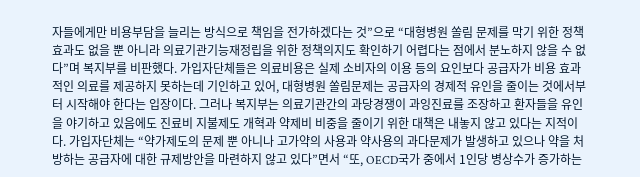자들에게만 비용부담을 늘리는 방식으로 책임을 전가하겠다는 것”으로 “대형병원 쏠림 문제를 막기 위한 정책효과도 없을 뿐 아니라 의료기관기능재정립을 위한 정책의지도 확인하기 어렵다는 점에서 분노하지 않을 수 없다”며 복지부를 비판했다. 가입자단체들은 의료비용은 실제 소비자의 이용 등의 요인보다 공급자가 비용 효과적인 의료를 제공하지 못하는데 기인하고 있어, 대형병원 쏠림문제는 공급자의 경제적 유인을 줄이는 것에서부터 시작해야 한다는 입장이다. 그러나 복지부는 의료기관간의 과당경쟁이 과잉진료를 조장하고 환자들을 유인을 야기하고 있음에도 진료비 지불제도 개혁과 약제비 비중을 줄이기 위한 대책은 내놓지 않고 있다는 지적이다. 가입자단체는 “약가제도의 문제 뿐 아니나 고가약의 사용과 약사용의 과다문제가 발생하고 있으나 약을 처방하는 공급자에 대한 규제방안을 마련하지 않고 있다”면서 “또, OECD국가 중에서 1인당 병상수가 증가하는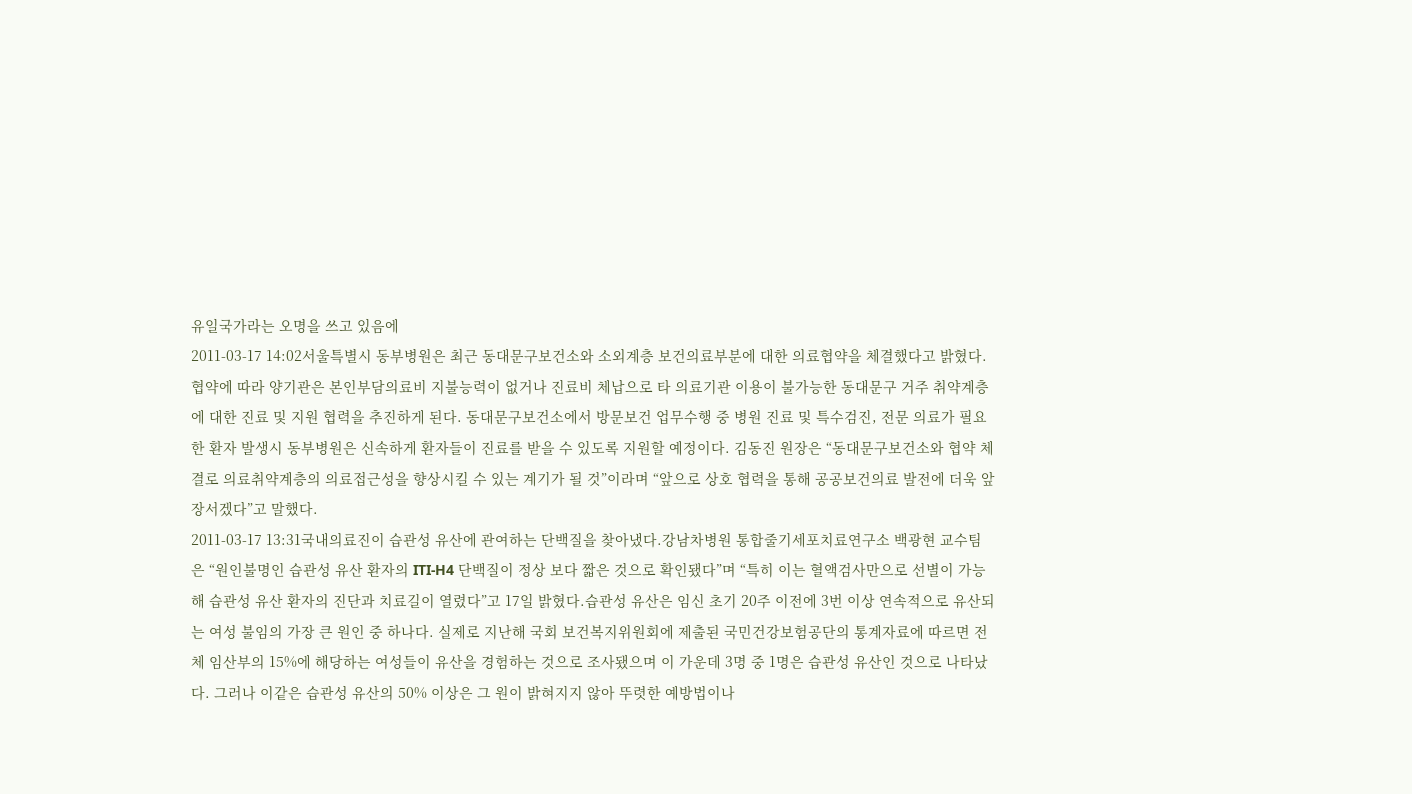유일국가라는 오명을 쓰고 있음에
2011-03-17 14:02서울특별시 동부병원은 최근 동대문구보건소와 소외계층 보건의료부분에 대한 의료협약을 체결했다고 밝혔다.협약에 따라 양기관은 본인부담의료비 지불능력이 없거나 진료비 체납으로 타 의료기관 이용이 불가능한 동대문구 거주 취약계층에 대한 진료 및 지원 협력을 추진하게 된다. 동대문구보건소에서 방문보건 업무수행 중 병원 진료 및 특수검진, 전문 의료가 필요한 환자 발생시 동부병원은 신속하게 환자들이 진료를 받을 수 있도록 지원할 예정이다. 김동진 원장은 “동대문구보건소와 협약 체결로 의료취약계층의 의료접근성을 향상시킬 수 있는 계기가 될 것”이라며 “앞으로 상호 협력을 통해 공공보건의료 발전에 더욱 앞장서겠다”고 말했다.
2011-03-17 13:31국내의료진이 습관성 유산에 관여하는 단백질을 찾아냈다.강남차병원 통합줄기세포치료연구소 백광현 교수팀은 “원인불명인 습관성 유산 환자의 ITI-H4 단백질이 정상 보다 짧은 것으로 확인됐다”며 “특히 이는 혈액검사만으로 선별이 가능해 습관성 유산 환자의 진단과 치료길이 열렸다”고 17일 밝혔다.습관성 유산은 임신 초기 20주 이전에 3번 이상 연속적으로 유산되는 여성 불임의 가장 큰 원인 중 하나다. 실제로 지난해 국회 보건복지위원회에 제출된 국민건강보험공단의 통계자료에 따르면 전체 임산부의 15%에 해당하는 여성들이 유산을 경험하는 것으로 조사됐으며 이 가운데 3명 중 1명은 습관성 유산인 것으로 나타났다. 그러나 이같은 습관성 유산의 50% 이상은 그 원이 밝혀지지 않아 뚜렷한 예방법이나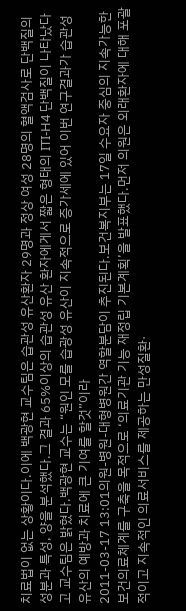치료법이 없는 상황이다.이에 백광현 교수팀은 습관성 유산환자 29명과 정상 여성 28명의 혈액검사로 단백질의 성분과 특성, 양을 분석했다.그 결과 65%이상의 습관성 유산 환자에게서 짧은 형태의 ITI-H4 단백질이 나타났다고 교수팀은 밝혔다.백광현 교수는 “원인 모를 습광성 유산이 지속적으로 증가세에 있어 이번 연구결과가 습관성 유산의 예방과 치료에 큰 기여를 할것”이라
2011-03-17 13:01의원-병원-대형병원간 역할분담이 추진된다.보건복지부는 17일 수요자 중심의 지속가능한 보건의료체계를 구축을 목적으로 ‘의료기관 기능 재정립 기본계획’을 발표했다.먼저 의원은 외래환자에 대해 포괄적이고 지속적인 의료서비스를 제공하는 만성질환·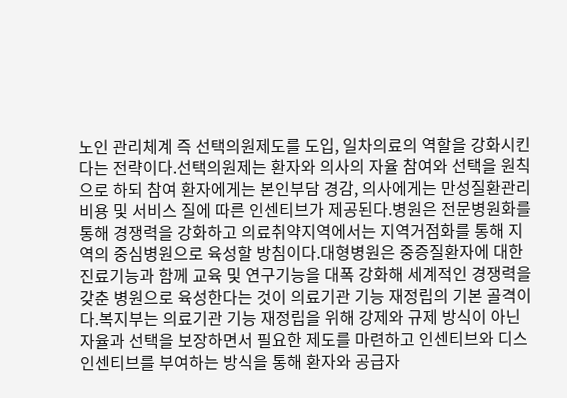노인 관리체계 즉 선택의원제도를 도입, 일차의료의 역할을 강화시킨다는 전략이다.선택의원제는 환자와 의사의 자율 참여와 선택을 원칙으로 하되 참여 환자에게는 본인부담 경감, 의사에게는 만성질환관리 비용 및 서비스 질에 따른 인센티브가 제공된다.병원은 전문병원화를 통해 경쟁력을 강화하고 의료취약지역에서는 지역거점화를 통해 지역의 중심병원으로 육성할 방침이다.대형병원은 중증질환자에 대한 진료기능과 함께 교육 및 연구기능을 대폭 강화해 세계적인 경쟁력을 갖춘 병원으로 육성한다는 것이 의료기관 기능 재정립의 기본 골격이다.복지부는 의료기관 기능 재정립을 위해 강제와 규제 방식이 아닌 자율과 선택을 보장하면서 필요한 제도를 마련하고 인센티브와 디스인센티브를 부여하는 방식을 통해 환자와 공급자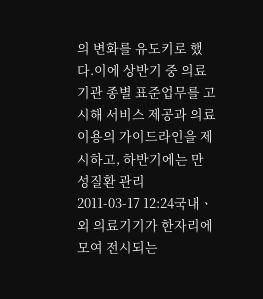의 변화를 유도키로 했다.이에 상반기 중 의료기관 종별 표준업무를 고시해 서비스 제공과 의료이용의 가이드라인을 제시하고, 하반기에는 만성질환 관리
2011-03-17 12:24국내ㆍ외 의료기기가 한자리에 모여 전시되는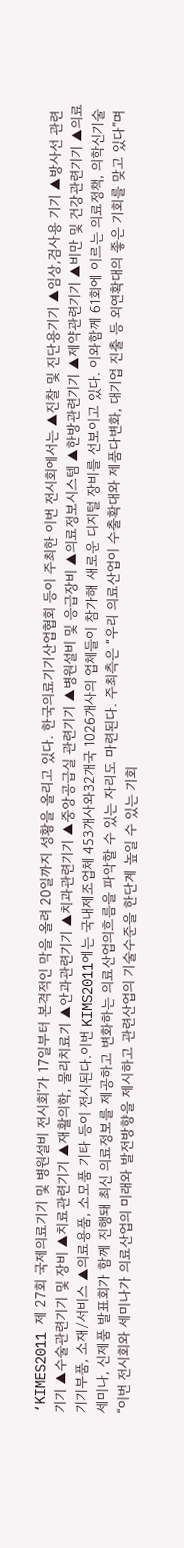‘KIMES2011 제 27회 국제의료기기 및 병원설비 전시회’가 17일부터 본격적인 막을 올려 20일까지 성황을 올리고 있다. 한국의료기기산업협회 등이 주최한 이번 전시회에서는 ▲진찰 및 진단용기기 ▲임상,검사용 기기 ▲방사선 관련기기 ▲수술관련기기 및 장비 ▲치료관련기기 ▲재활의학, 물리치료기 ▲안과관련기기 ▲치과관련기기 ▲중앙공급실 관련기기 ▲병원설비 및 응급장비 ▲의료정보시스템 ▲한방관련기기 ▲제약관련기기 ▲비만 및 건강관련기기 ▲의료기기부품, 소재/서비스 ▲의료용품, 소모품 기타 등이 전시된다.이번 KIMS2011에는 국내제조업체 453개사와32개국 1026개사의 업체들이 참가해 새로운 디지털 장비를 선보이고 있다. 이와함께 61회에 이르는 의료정책, 의학신기술세미나, 신제품 발표회가 함께 진행돼 최신 의료정보를 제공하고 변화하는 의료산업의흐름을 파악할 수 있는 자리도 마련된다. 주최측은 “우리 의료산업이 수출확대와 제품다변화, 대기업 진출 등 외연확대의 좋은 기회를 맞고 있다”며 “이번 전시회와 세미나가 의료산업의 미래와 발전방향을 제시하고 관련산업의 기술수준을 한단계 높일 수 있는 기회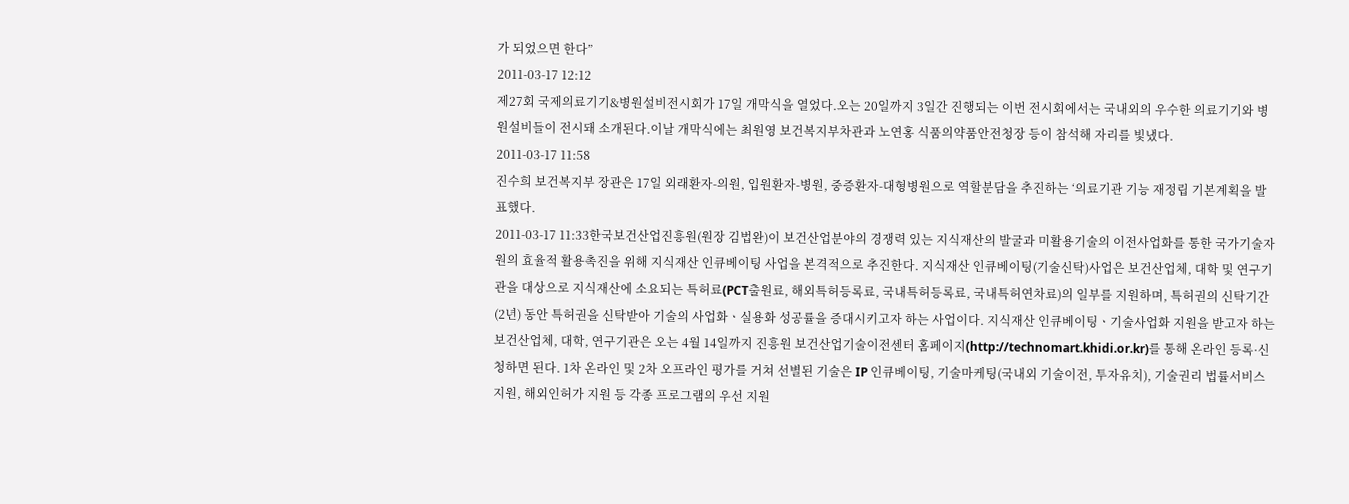가 되었으면 한다”
2011-03-17 12:12
제27회 국제의료기기&병원설비전시회가 17일 개막식을 열었다.오는 20일까지 3일간 진행되는 이번 전시회에서는 국내외의 우수한 의료기기와 병원설비들이 전시돼 소개된다.이날 개막식에는 최원영 보건복지부차관과 노연홍 식품의약품안전청장 등이 참석해 자리를 빛냈다.
2011-03-17 11:58
진수희 보건복지부 장관은 17일 외래환자-의원, 입원환자-병원, 중증환자-대형병원으로 역할분담을 추진하는 ‘의료기관 기능 재정립 기본계획을 발표했다.
2011-03-17 11:33한국보건산업진흥원(원장 김법완)이 보건산업분야의 경쟁력 있는 지식재산의 발굴과 미활용기술의 이전사업화를 통한 국가기술자원의 효율적 활용촉진을 위해 지식재산 인큐베이팅 사업을 본격적으로 추진한다. 지식재산 인큐베이팅(기술신탁)사업은 보건산업체, 대학 및 연구기관을 대상으로 지식재산에 소요되는 특허료(PCT출원료, 해외특허등록료, 국내특허등록료, 국내특허연차료)의 일부를 지원하며, 특허권의 신탁기간(2년) 동안 특허권을 신탁받아 기술의 사업화ㆍ실용화 성공률을 증대시키고자 하는 사업이다. 지식재산 인큐베이팅ㆍ기술사업화 지원을 받고자 하는 보건산업체, 대학, 연구기관은 오는 4월 14일까지 진흥원 보건산업기술이전센터 홈페이지(http://technomart.khidi.or.kr)를 통해 온라인 등록·신청하면 된다. 1차 온라인 및 2차 오프라인 평가를 거쳐 선별된 기술은 IP 인큐베이팅, 기술마케팅(국내외 기술이전, 투자유치), 기술권리 법률서비스 지원, 해외인허가 지원 등 각종 프로그램의 우선 지원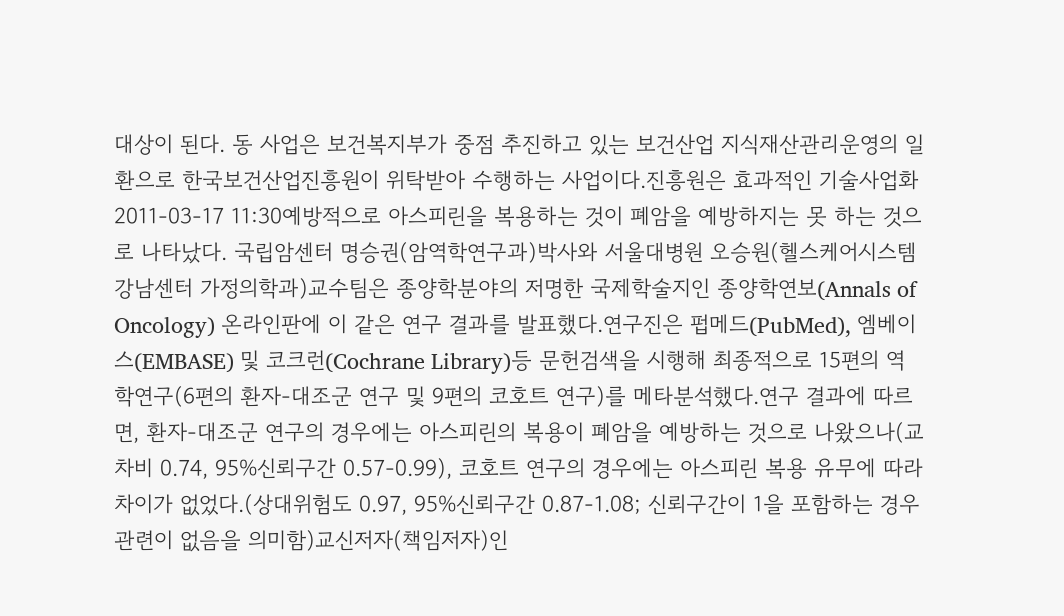대상이 된다. 동 사업은 보건복지부가 중점 추진하고 있는 보건산업 지식재산관리운영의 일환으로 한국보건산업진흥원이 위탁받아 수행하는 사업이다.진흥원은 효과적인 기술사업화
2011-03-17 11:30예방적으로 아스피린을 복용하는 것이 폐암을 예방하지는 못 하는 것으로 나타났다. 국립암센터 명승권(암역학연구과)박사와 서울대병원 오승원(헬스케어시스템 강남센터 가정의학과)교수팀은 종양학분야의 저명한 국제학술지인 종양학연보(Annals of Oncology) 온라인판에 이 같은 연구 결과를 발표했다.연구진은 펍메드(PubMed), 엠베이스(EMBASE) 및 코크런(Cochrane Library)등 문헌검색을 시행해 최종적으로 15편의 역학연구(6편의 환자-대조군 연구 및 9편의 코호트 연구)를 메타분석했다.연구 결과에 따르면, 환자-대조군 연구의 경우에는 아스피린의 복용이 폐암을 예방하는 것으로 나왔으나(교차비 0.74, 95%신뢰구간 0.57-0.99), 코호트 연구의 경우에는 아스피린 복용 유무에 따라 차이가 없었다.(상대위험도 0.97, 95%신뢰구간 0.87-1.08; 신뢰구간이 1을 포함하는 경우 관련이 없음을 의미함)교신저자(책임저자)인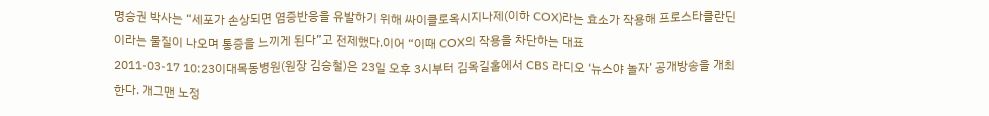명승권 박사는 “세포가 손상되면 염증반응을 유발하기 위해 싸이클로옥시지나제(이하 COX)라는 효소가 작용해 프로스타클란딘이라는 물질이 나오며 통증을 느끼게 된다”고 전제했다.이어 “이때 COX의 작용을 차단하는 대표
2011-03-17 10:23이대목동병원(원장 김승철)은 23일 오후 3시부터 김옥길홀에서 CBS 라디오 ‘뉴스야 놀자’ 공개방송을 개최한다. 개그맨 노정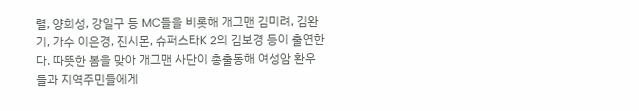렬, 양희성, 강일구 등 MC들을 비롯해 개그맨 김미려, 김완기, 가수 이은경, 진시몬, 슈퍼스타K 2의 김보경 등이 출연한다. 따뜻한 봄을 맞아 개그맨 사단이 총출동해 여성암 환우들과 지역주민들에게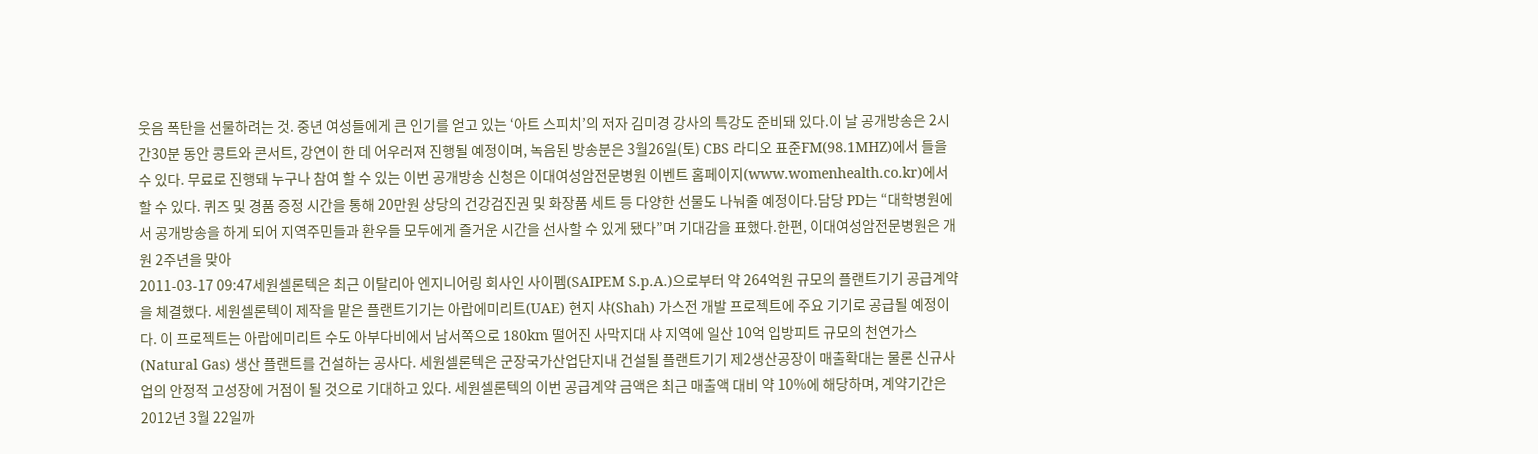웃음 폭탄을 선물하려는 것. 중년 여성들에게 큰 인기를 얻고 있는 ‘아트 스피치’의 저자 김미경 강사의 특강도 준비돼 있다.이 날 공개방송은 2시간30분 동안 콩트와 콘서트, 강연이 한 데 어우러져 진행될 예정이며, 녹음된 방송분은 3월26일(토) CBS 라디오 표준FM(98.1MHZ)에서 들을 수 있다. 무료로 진행돼 누구나 참여 할 수 있는 이번 공개방송 신청은 이대여성암전문병원 이벤트 홈페이지(www.womenhealth.co.kr)에서 할 수 있다. 퀴즈 및 경품 증정 시간을 통해 20만원 상당의 건강검진권 및 화장품 세트 등 다양한 선물도 나눠줄 예정이다.담당 PD는 “대학병원에서 공개방송을 하게 되어 지역주민들과 환우들 모두에게 즐거운 시간을 선사할 수 있게 됐다”며 기대감을 표했다.한편, 이대여성암전문병원은 개원 2주년을 맞아
2011-03-17 09:47세원셀론텍은 최근 이탈리아 엔지니어링 회사인 사이펨(SAIPEM S.p.A.)으로부터 약 264억원 규모의 플랜트기기 공급계약을 체결했다. 세원셀론텍이 제작을 맡은 플랜트기기는 아랍에미리트(UAE) 현지 샤(Shah) 가스전 개발 프로젝트에 주요 기기로 공급될 예정이다. 이 프로젝트는 아랍에미리트 수도 아부다비에서 남서쪽으로 180km 떨어진 사막지대 샤 지역에 일산 10억 입방피트 규모의 천연가스(Natural Gas) 생산 플랜트를 건설하는 공사다. 세원셀론텍은 군장국가산업단지내 건설될 플랜트기기 제2생산공장이 매출확대는 물론 신규사업의 안정적 고성장에 거점이 될 것으로 기대하고 있다. 세원셀론텍의 이번 공급계약 금액은 최근 매출액 대비 약 10%에 해당하며, 계약기간은 2012년 3월 22일까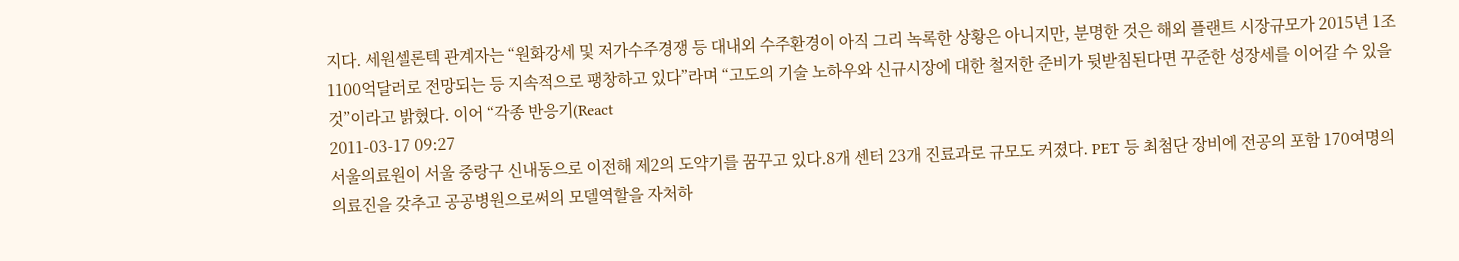지다. 세원셀론텍 관계자는 “원화강세 및 저가수주경쟁 등 대내외 수주환경이 아직 그리 녹록한 상황은 아니지만, 분명한 것은 해외 플랜트 시장규모가 2015년 1조1100억달러로 전망되는 등 지속적으로 팽창하고 있다”라며 “고도의 기술 노하우와 신규시장에 대한 철저한 준비가 뒷받침된다면 꾸준한 성장세를 이어갈 수 있을 것”이라고 밝혔다. 이어 “각종 반응기(React
2011-03-17 09:27
서울의료원이 서울 중랑구 신내동으로 이전해 제2의 도약기를 꿈꾸고 있다.8개 센터 23개 진료과로 규모도 커졌다. PET 등 최첨단 장비에 전공의 포함 170여명의 의료진을 갖추고 공공병원으로써의 모델역할을 자처하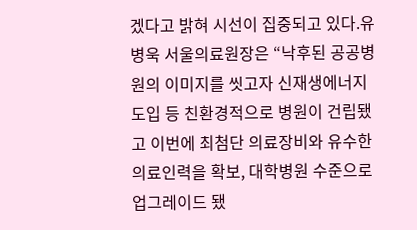겠다고 밝혀 시선이 집중되고 있다.유병욱 서울의료원장은 “낙후된 공공병원의 이미지를 씻고자 신재생에너지 도입 등 친환경적으로 병원이 건립됐고 이번에 최첨단 의료장비와 유수한 의료인력을 확보, 대학병원 수준으로 업그레이드 됐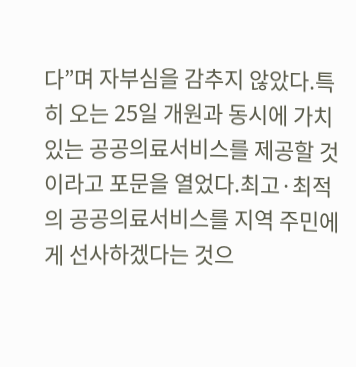다”며 자부심을 감추지 않았다.특히 오는 25일 개원과 동시에 가치 있는 공공의료서비스를 제공할 것이라고 포문을 열었다.최고·최적의 공공의료서비스를 지역 주민에게 선사하겠다는 것으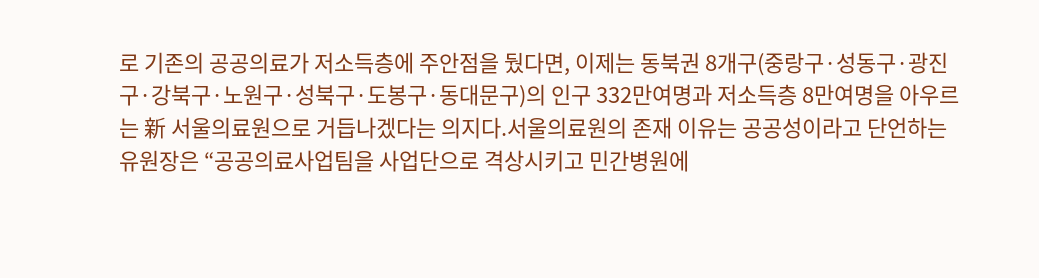로 기존의 공공의료가 저소득층에 주안점을 뒀다면, 이제는 동북권 8개구(중랑구·성동구·광진구·강북구·노원구·성북구·도봉구·동대문구)의 인구 332만여명과 저소득층 8만여명을 아우르는 新 서울의료원으로 거듭나겠다는 의지다.서울의료원의 존재 이유는 공공성이라고 단언하는 유원장은 “공공의료사업팀을 사업단으로 격상시키고 민간병원에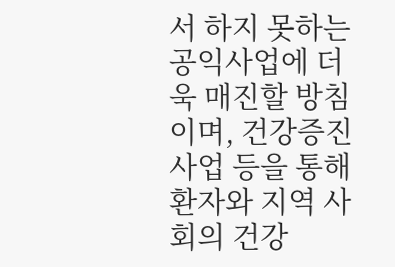서 하지 못하는 공익사업에 더욱 매진할 방침이며, 건강증진사업 등을 통해 환자와 지역 사회의 건강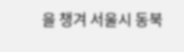을 챙겨 서울시 동북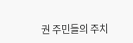권 주민들의 주치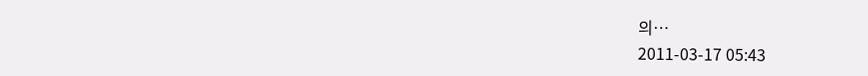의…
2011-03-17 05:43